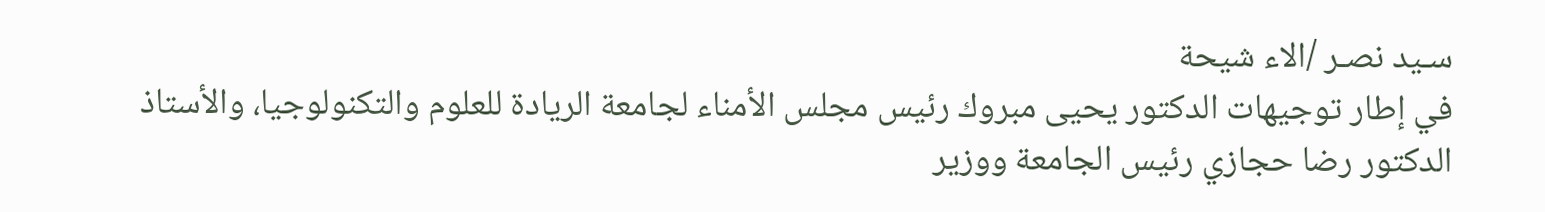سـيد نصـر /الاء شيحة
في إطار توجيهات الدكتور يحيى مبروك رئيس مجلس الأمناء لجامعة الريادة للعلوم والتكنولوجيا، والأستاذ الدكتور رضا حجازي رئيس الجامعة ووزير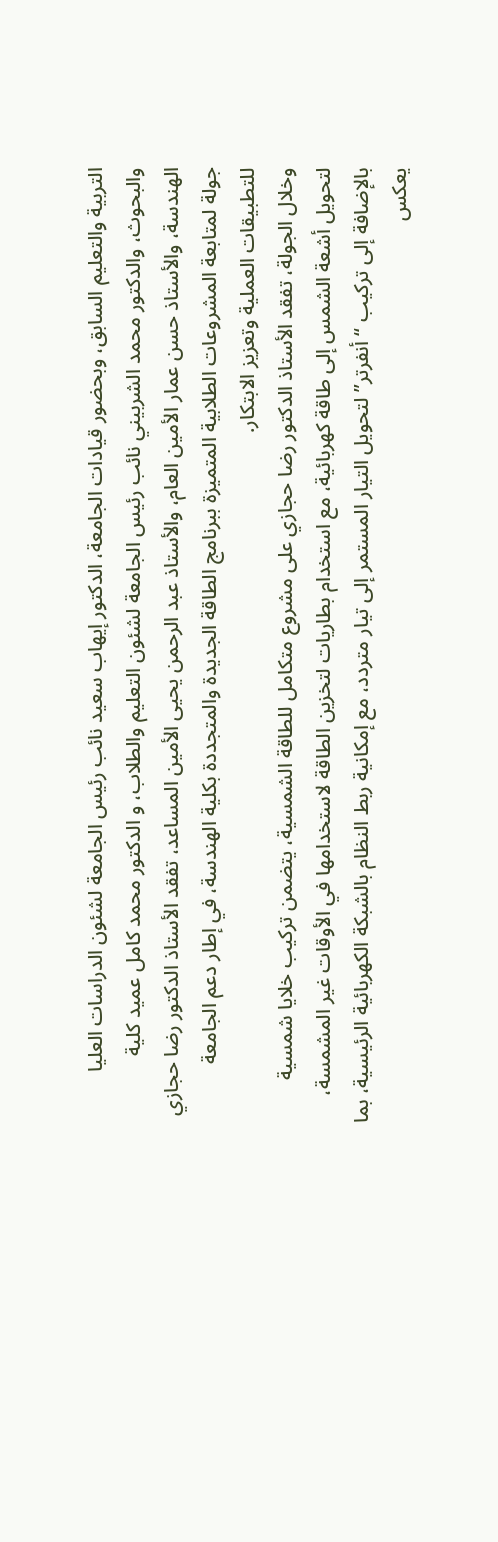التربية والتعليم السابق، وبحضور قيادات الجامعة، الدكتور إيهاب سعيد نائب رئيس الجامعة لشئون الدراسات العليا والبحوث، والدكتور محمد الشربيني نائب رئيس الجامعة لشئون التعليم والطلاب، و الدكتور محمد كامل عميد كلية الهندسة، والأستاذ حسن عمار الأمين العام، والأستاذ عبد الرحمن يحيى الأمين المساعد، تفقد الأستاذ الدكتور رضا حجازي جولة لمتابعة المشروعات الطلابية المتميزة ببرنامج الطاقة الجديدة والمتجددة بكلية الهندسة، في إطار دعم الجامعة للتطبيقات العملية وتعزيز الابتكار.
وخلال الجولة، تفقد الأستاذ الدكتور رضا حجازي على مشروع متكامل للطاقة الشمسية، يتضمن تركيب خلايا شمسية لتحويل أشعة الشمس إلى طاقة كهربائية، مع استخدام بطاريات لتخزين الطاقة لاستخدامها في الأوقات غير المشمسة، بالإضافة إلى تركيب “أنفرتر” لتحويل التيار المستمر إلى تيار متردد، مع إمكانية ربط النظام بالشبكة الكهربائية الرئيسية، بما يعكس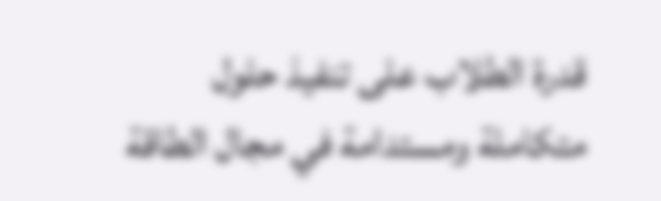قدرة الطلاب على تنفيذ حلول متكاملة ومستدامة في مجال الطاقة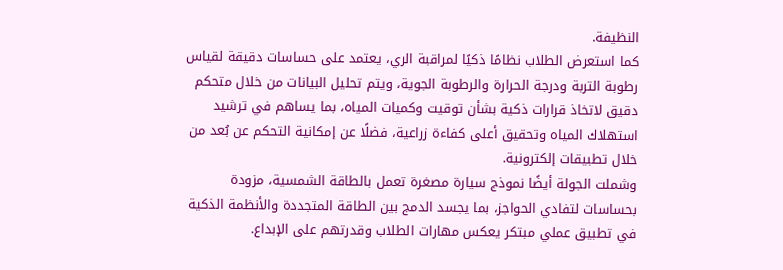النظيفة.
كما استعرض الطلاب نظامًا ذكيًا لمراقبة الري، يعتمد على حساسات دقيقة لقياس رطوبة التربة ودرجة الحرارة والرطوبة الجوية، ويتم تحليل البيانات من خلال متحكم دقيق لاتخاذ قرارات ذكية بشأن توقيت وكميات المياه، بما يساهم في ترشيد استهلاك المياه وتحقيق أعلى كفاءة زراعية، فضلًا عن إمكانية التحكم عن بُعد من خلال تطبيقات إلكترونية.
وشملت الجولة أيضًا نموذج سيارة مصغرة تعمل بالطاقة الشمسية، مزودة بحساسات لتفادي الحواجز، بما يجسد الدمج بين الطاقة المتجددة والأنظمة الذكية في تطبيق عملي مبتكر يعكس مهارات الطلاب وقدرتهم على الإبداع.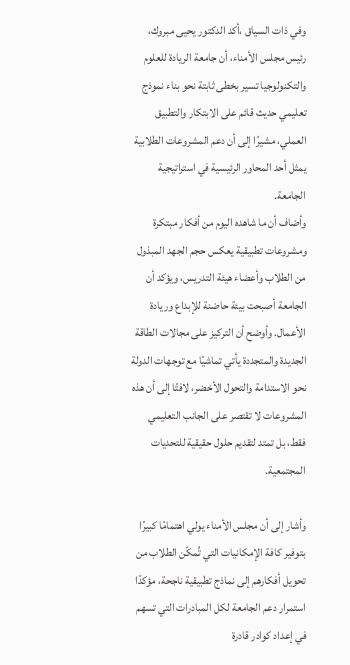وفي ذات السياق ،أكد الدكتور يحيى مبروك، رئيس مجلس الأمناء، أن جامعة الريادة للعلوم والتكنولوجيا تسير بخطى ثابتة نحو بناء نموذج تعليمي حديث قائم على الابتكار والتطبيق العملي، مشيرًا إلى أن دعم المشروعات الطلابية يمثل أحد المحاور الرئيسية في استراتيجية الجامعة.
وأضاف أن ما شاهده اليوم من أفكار مبتكرة ومشروعات تطبيقية يعكس حجم الجهد المبذول من الطلاب وأعضاء هيئة التدريس، ويؤكد أن الجامعة أصبحت بيئة حاضنة للإبداع وريادة الأعمال. وأوضح أن التركيز على مجالات الطاقة الجديدة والمتجددة يأتي تماشيًا مع توجهات الدولة نحو الاستدامة والتحول الأخضر، لافتًا إلى أن هذه المشروعات لا تقتصر على الجانب التعليمي فقط، بل تمتد لتقديم حلول حقيقية للتحديات المجتمعية.

وأشار إلى أن مجلس الأمناء يولي اهتمامًا كبيرًا بتوفير كافة الإمكانيات التي تُمكّن الطلاب من تحويل أفكارهم إلى نماذج تطبيقية ناجحة، مؤكدًا استمرار دعم الجامعة لكل المبادرات التي تسهم في إعداد كوادر قادرة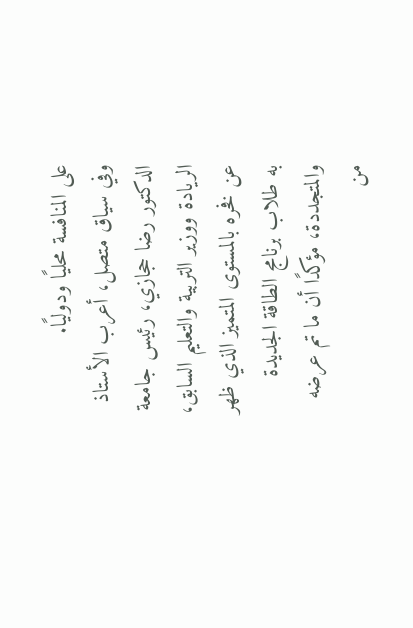على المنافسة محليًا ودوليًا.
وفي سياق متصل، أعرب الأستاذ الدكتور رضا حجازي، رئيس جامعة الريادة ووزير التربية والتعليم السابق، عن فخره بالمستوى المتميز الذي ظهر به طلاب برنامج الطاقة الجديدة والمتجددة، مؤكدًا أن ما تم عرضه من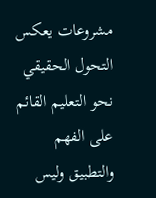مشروعات يعكس التحول الحقيقي نحو التعليم القائم على الفهم والتطبيق وليس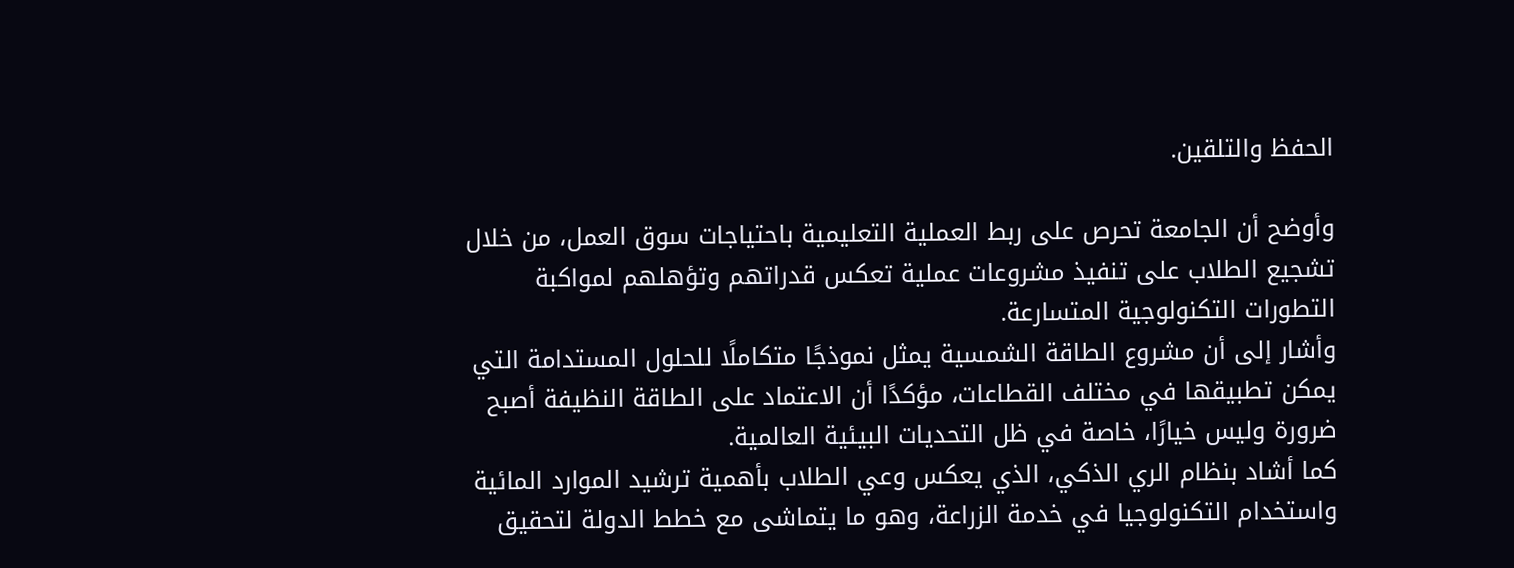الحفظ والتلقين.

وأوضح أن الجامعة تحرص على ربط العملية التعليمية باحتياجات سوق العمل، من خلال تشجيع الطلاب على تنفيذ مشروعات عملية تعكس قدراتهم وتؤهلهم لمواكبة التطورات التكنولوجية المتسارعة.
وأشار إلى أن مشروع الطاقة الشمسية يمثل نموذجًا متكاملًا للحلول المستدامة التي يمكن تطبيقها في مختلف القطاعات، مؤكدًا أن الاعتماد على الطاقة النظيفة أصبح ضرورة وليس خيارًا، خاصة في ظل التحديات البيئية العالمية.
كما أشاد بنظام الري الذكي، الذي يعكس وعي الطلاب بأهمية ترشيد الموارد المائية واستخدام التكنولوجيا في خدمة الزراعة، وهو ما يتماشى مع خطط الدولة لتحقيق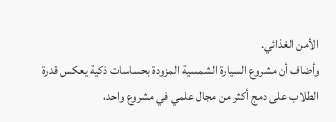الأمن الغذائي.
وأضاف أن مشروع السيارة الشمسية المزودة بحساسات ذكية يعكس قدرة الطلاب على دمج أكثر من مجال علمي في مشروع واحد،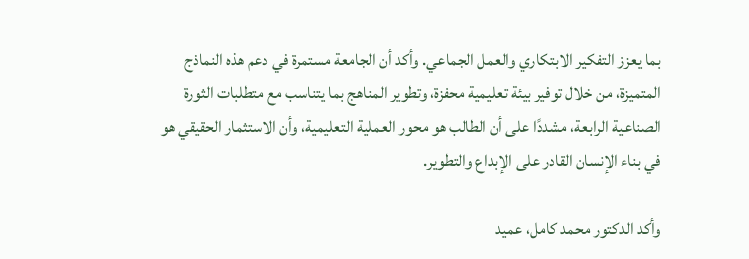بما يعزز التفكير الابتكاري والعمل الجماعي. وأكد أن الجامعة مستمرة في دعم هذه النماذج المتميزة، من خلال توفير بيئة تعليمية محفزة، وتطوير المناهج بما يتناسب مع متطلبات الثورة الصناعية الرابعة، مشددًا على أن الطالب هو محور العملية التعليمية، وأن الاستثمار الحقيقي هو في بناء الإنسان القادر على الإبداع والتطوير.

وأكد الدكتور محمد كامل، عميد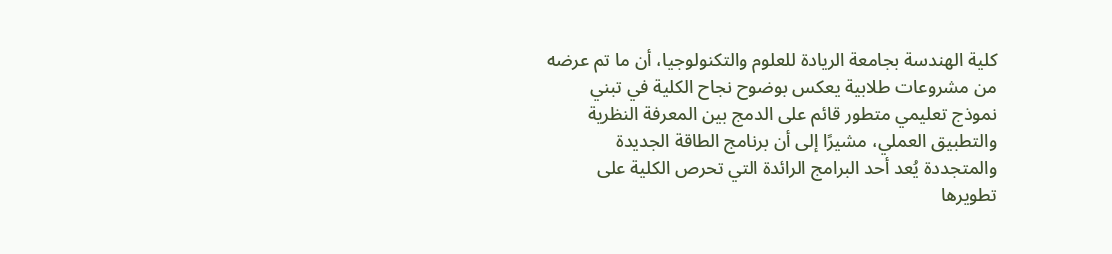كلية الهندسة بجامعة الريادة للعلوم والتكنولوجيا، أن ما تم عرضه من مشروعات طلابية يعكس بوضوح نجاح الكلية في تبني نموذج تعليمي متطور قائم على الدمج بين المعرفة النظرية والتطبيق العملي، مشيرًا إلى أن برنامج الطاقة الجديدة والمتجددة يُعد أحد البرامج الرائدة التي تحرص الكلية على تطويرها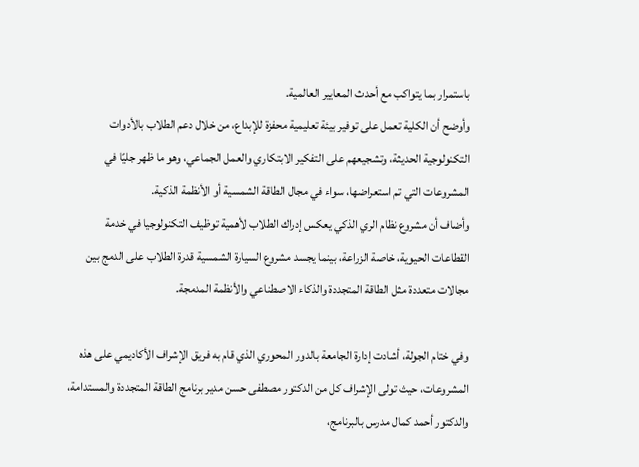باستمرار بما يتواكب مع أحدث المعايير العالمية.
وأوضح أن الكلية تعمل على توفير بيئة تعليمية محفزة للإبداع، من خلال دعم الطلاب بالأدوات التكنولوجية الحديثة، وتشجيعهم على التفكير الابتكاري والعمل الجماعي، وهو ما ظهر جليًا في المشروعات التي تم استعراضها، سواء في مجال الطاقة الشمسية أو الأنظمة الذكية.
وأضاف أن مشروع نظام الري الذكي يعكس إدراك الطلاب لأهمية توظيف التكنولوجيا في خدمة القطاعات الحيوية، خاصة الزراعة، بينما يجسد مشروع السيارة الشمسية قدرة الطلاب على الدمج بين مجالات متعددة مثل الطاقة المتجددة والذكاء الاصطناعي والأنظمة المدمجة.

وفي ختام الجولة، أشادت إدارة الجامعة بالدور المحوري الذي قام به فريق الإشراف الأكاديمي على هذه المشروعات، حيث تولى الإشراف كل من الدكتور مصطفى حسن مدير برنامج الطاقة المتجددة والمستدامة، والدكتور أحمد كمال مدرس بالبرنامج،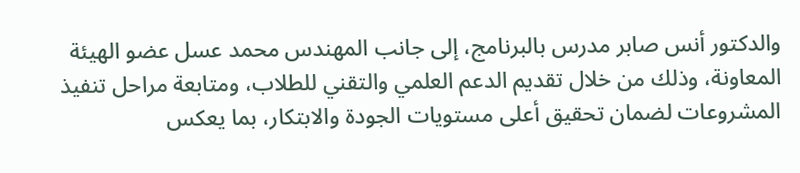والدكتور أنس صابر مدرس بالبرنامج، إلى جانب المهندس محمد عسل عضو الهيئة المعاونة، وذلك من خلال تقديم الدعم العلمي والتقني للطلاب، ومتابعة مراحل تنفيذ المشروعات لضمان تحقيق أعلى مستويات الجودة والابتكار، بما يعكس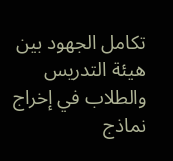تكامل الجهود بين هيئة التدريس والطلاب في إخراج نماذج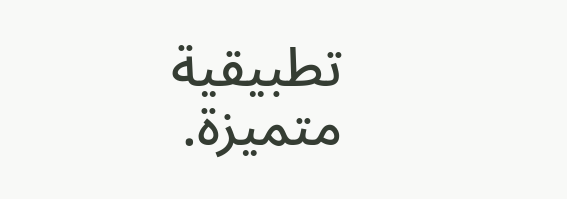تطبيقية متميزة.